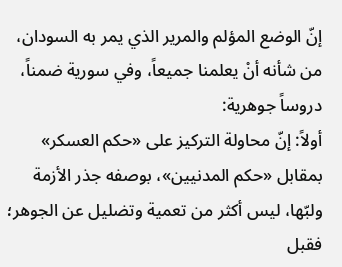إنّ الوضع المؤلم والمرير الذي يمر به السودان، من شأنه أنْ يعلمنا جميعاً، وفي سورية ضمناً، دروساً جوهرية:
أولاً: إنّ محاولة التركيز على «حكم العسكر» بمقابل «حكم المدنيين»، بوصفه جذر الأزمة ولبّها، ليس أكثر من تعمية وتضليل عن الجوهر؛ فقبل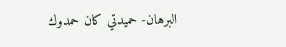البرهان- حميدتي كان حمدوك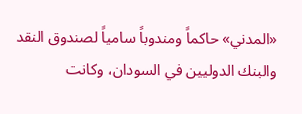«المدني» حاكماً ومندوباً سامياً لصندوق النقد والبنك الدوليين في السودان، وكانت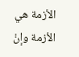الأزمة هي الأزمة وإنْ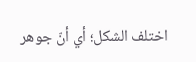اختلف الشكل؛ أي أنّ جوهر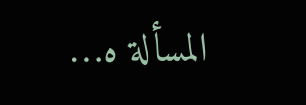المسألة ه…